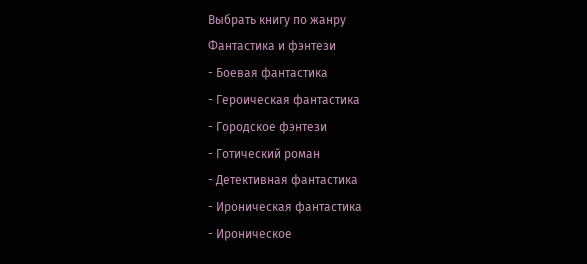Выбрать книгу по жанру
Фантастика и фэнтези
- Боевая фантастика
- Героическая фантастика
- Городское фэнтези
- Готический роман
- Детективная фантастика
- Ироническая фантастика
- Ироническое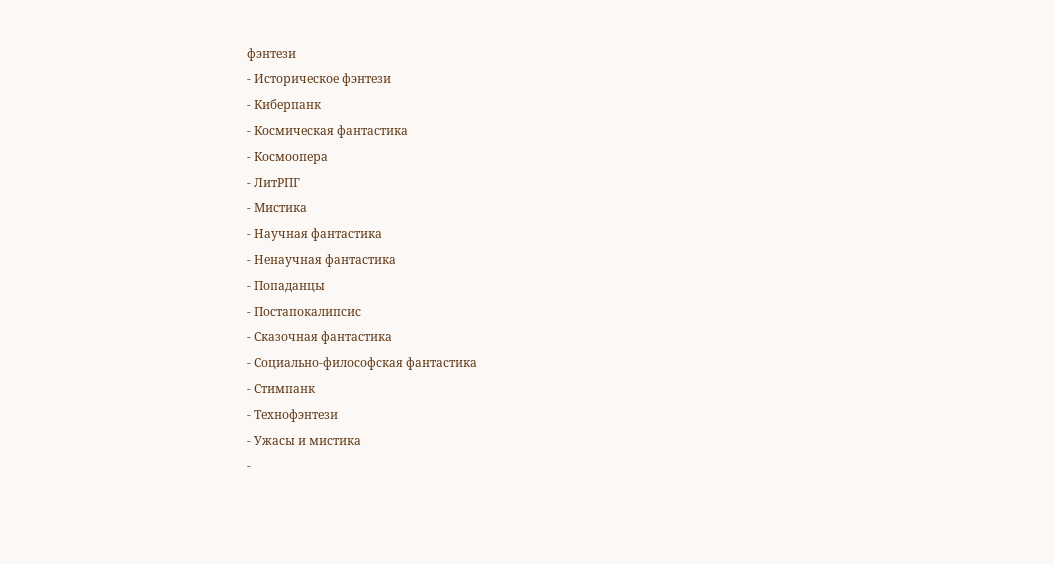фэнтези
- Историческое фэнтези
- Киберпанк
- Космическая фантастика
- Космоопера
- ЛитРПГ
- Мистика
- Научная фантастика
- Ненаучная фантастика
- Попаданцы
- Постапокалипсис
- Сказочная фантастика
- Социально-философская фантастика
- Стимпанк
- Технофэнтези
- Ужасы и мистика
-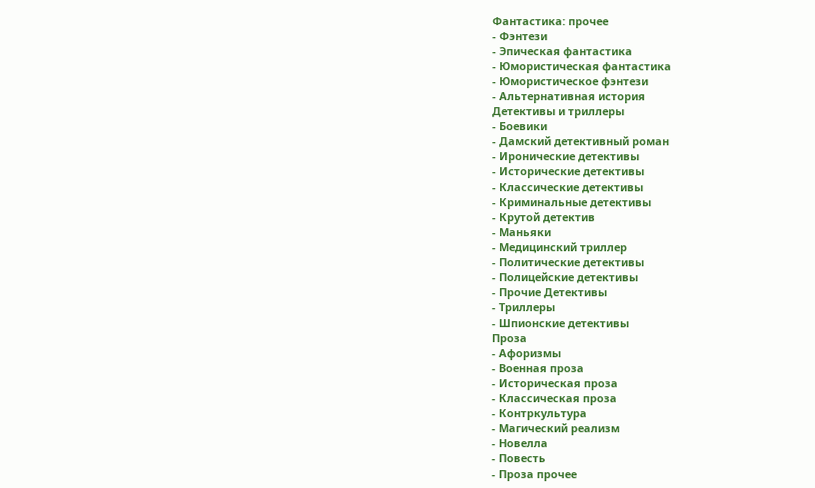Фантастика: прочее
- Фэнтези
- Эпическая фантастика
- Юмористическая фантастика
- Юмористическое фэнтези
- Альтернативная история
Детективы и триллеры
- Боевики
- Дамский детективный роман
- Иронические детективы
- Исторические детективы
- Классические детективы
- Криминальные детективы
- Крутой детектив
- Маньяки
- Медицинский триллер
- Политические детективы
- Полицейские детективы
- Прочие Детективы
- Триллеры
- Шпионские детективы
Проза
- Афоризмы
- Военная проза
- Историческая проза
- Классическая проза
- Контркультура
- Магический реализм
- Новелла
- Повесть
- Проза прочее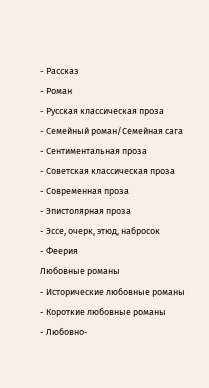- Рассказ
- Роман
- Русская классическая проза
- Семейный роман/Семейная сага
- Сентиментальная проза
- Советская классическая проза
- Современная проза
- Эпистолярная проза
- Эссе, очерк, этюд, набросок
- Феерия
Любовные романы
- Исторические любовные романы
- Короткие любовные романы
- Любовно-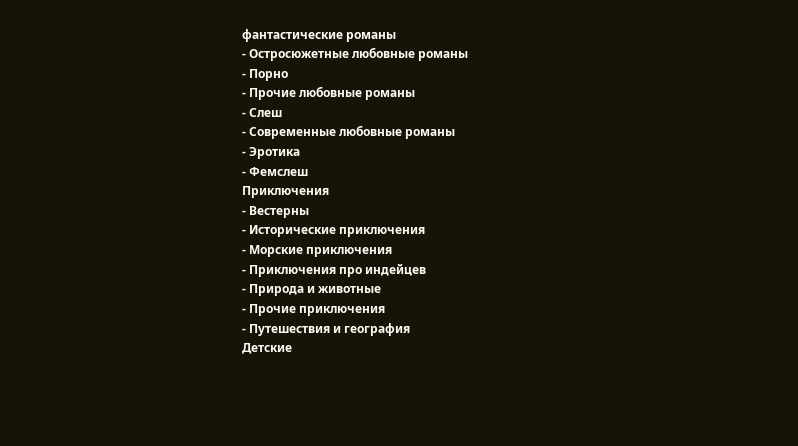фантастические романы
- Остросюжетные любовные романы
- Порно
- Прочие любовные романы
- Слеш
- Современные любовные романы
- Эротика
- Фемслеш
Приключения
- Вестерны
- Исторические приключения
- Морские приключения
- Приключения про индейцев
- Природа и животные
- Прочие приключения
- Путешествия и география
Детские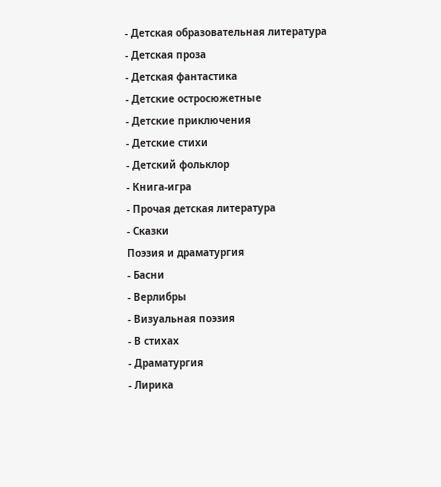- Детская образовательная литература
- Детская проза
- Детская фантастика
- Детские остросюжетные
- Детские приключения
- Детские стихи
- Детский фольклор
- Книга-игра
- Прочая детская литература
- Сказки
Поэзия и драматургия
- Басни
- Верлибры
- Визуальная поэзия
- В стихах
- Драматургия
- Лирика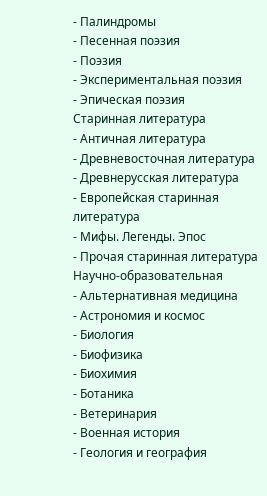- Палиндромы
- Песенная поэзия
- Поэзия
- Экспериментальная поэзия
- Эпическая поэзия
Старинная литература
- Античная литература
- Древневосточная литература
- Древнерусская литература
- Европейская старинная литература
- Мифы. Легенды. Эпос
- Прочая старинная литература
Научно-образовательная
- Альтернативная медицина
- Астрономия и космос
- Биология
- Биофизика
- Биохимия
- Ботаника
- Ветеринария
- Военная история
- Геология и география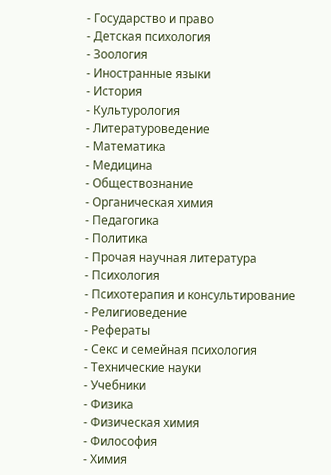- Государство и право
- Детская психология
- Зоология
- Иностранные языки
- История
- Культурология
- Литературоведение
- Математика
- Медицина
- Обществознание
- Органическая химия
- Педагогика
- Политика
- Прочая научная литература
- Психология
- Психотерапия и консультирование
- Религиоведение
- Рефераты
- Секс и семейная психология
- Технические науки
- Учебники
- Физика
- Физическая химия
- Философия
- Химия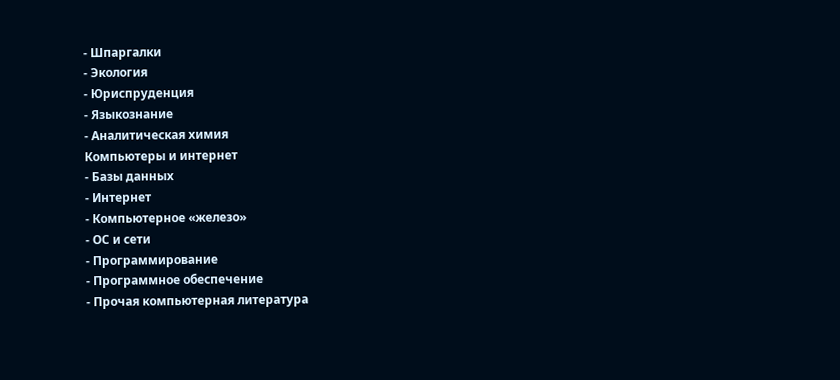- Шпаргалки
- Экология
- Юриспруденция
- Языкознание
- Аналитическая химия
Компьютеры и интернет
- Базы данных
- Интернет
- Компьютерное «железо»
- ОС и сети
- Программирование
- Программное обеспечение
- Прочая компьютерная литература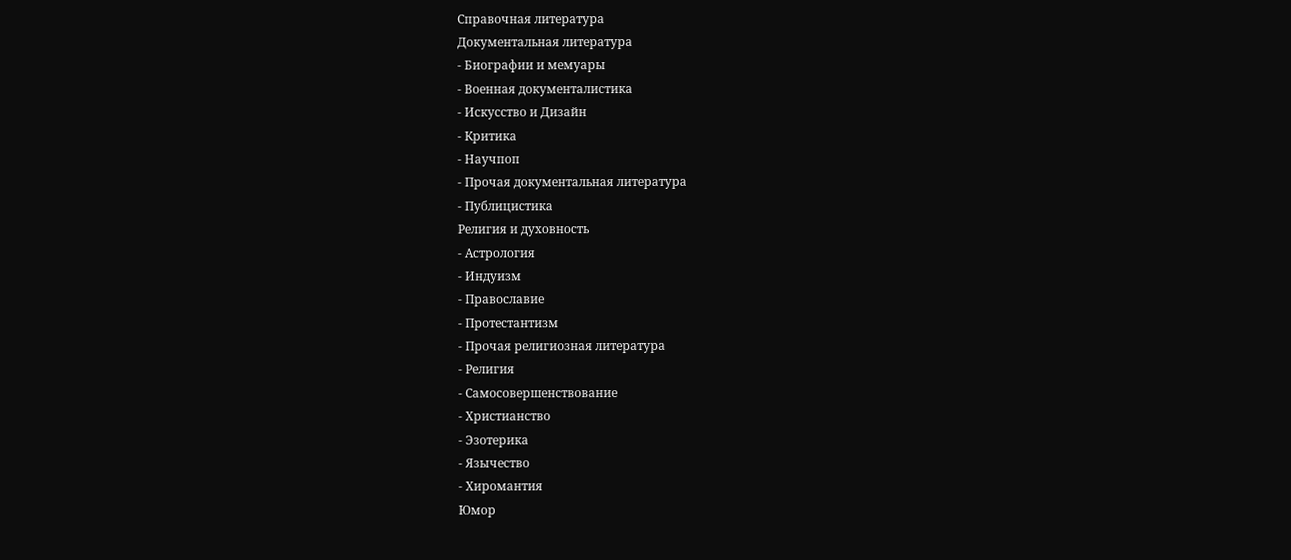Справочная литература
Документальная литература
- Биографии и мемуары
- Военная документалистика
- Искусство и Дизайн
- Критика
- Научпоп
- Прочая документальная литература
- Публицистика
Религия и духовность
- Астрология
- Индуизм
- Православие
- Протестантизм
- Прочая религиозная литература
- Религия
- Самосовершенствование
- Христианство
- Эзотерика
- Язычество
- Хиромантия
Юмор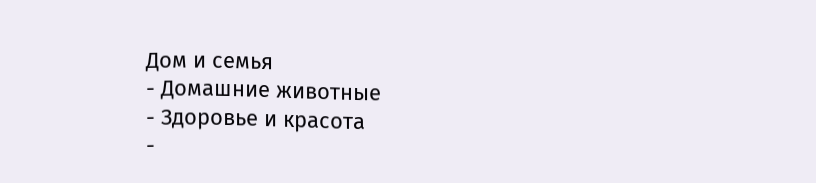Дом и семья
- Домашние животные
- Здоровье и красота
-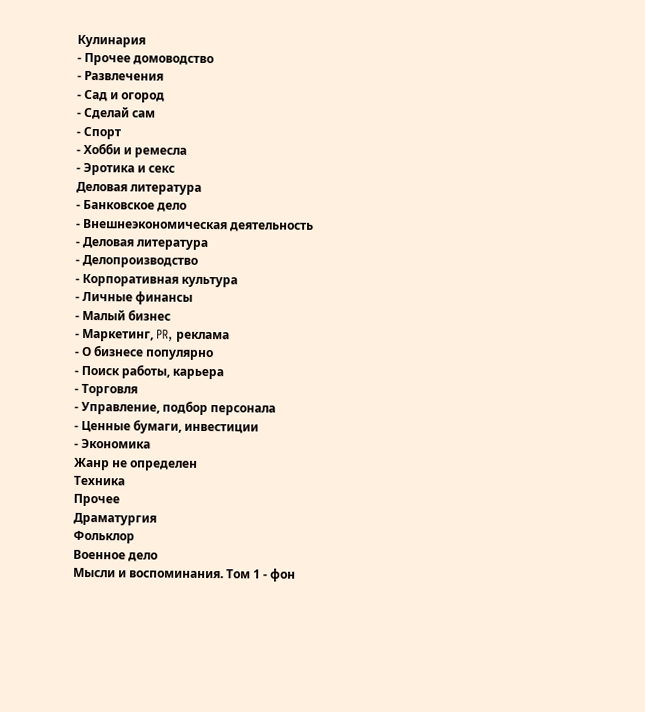Кулинария
- Прочее домоводство
- Развлечения
- Сад и огород
- Сделай сам
- Спорт
- Хобби и ремесла
- Эротика и секс
Деловая литература
- Банковское дело
- Внешнеэкономическая деятельность
- Деловая литература
- Делопроизводство
- Корпоративная культура
- Личные финансы
- Малый бизнес
- Маркетинг, PR, реклама
- О бизнесе популярно
- Поиск работы, карьера
- Торговля
- Управление, подбор персонала
- Ценные бумаги, инвестиции
- Экономика
Жанр не определен
Техника
Прочее
Драматургия
Фольклор
Военное дело
Мысли и воспоминания. Том 1 - фон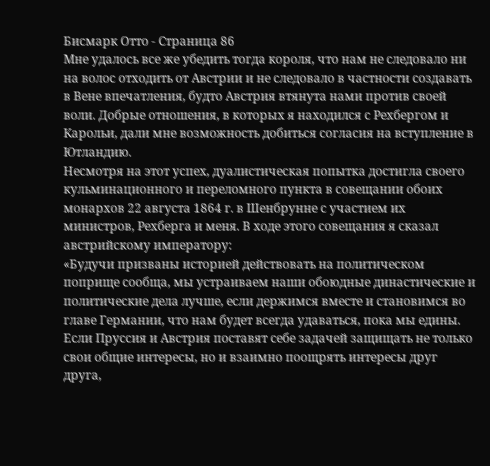Бисмарк Отто - Страница 86
Мне удалось все же убедить тогда короля, что нам не следовало ни на волос отходить от Австрии и не следовало в частности создавать в Вене впечатления, будто Австрия втянута нами против своей воли. Добрые отношения, в которых я находился с Рехбергом и Карольи, дали мне возможность добиться согласия на вступление в Ютландию.
Несмотря на этот успех, дуалистическая попытка достигла своего кульминационного и переломного пункта в совещании обоих монархов 22 августа 1864 г. в Шенбрунне с участием их министров, Рехберга и меня. В ходе этого совещания я сказал австрийскому императору:
«Будучи призваны историей действовать на политическом поприще сообща, мы устраиваем наши обоюдные династические и политические дела лучше, если держимся вместе и становимся во главе Германии, что нам будет всегда удаваться, пока мы едины. Если Пруссия и Австрия поставят себе задачей защищать не только свои общие интересы, но и взаимно поощрять интересы друг друга,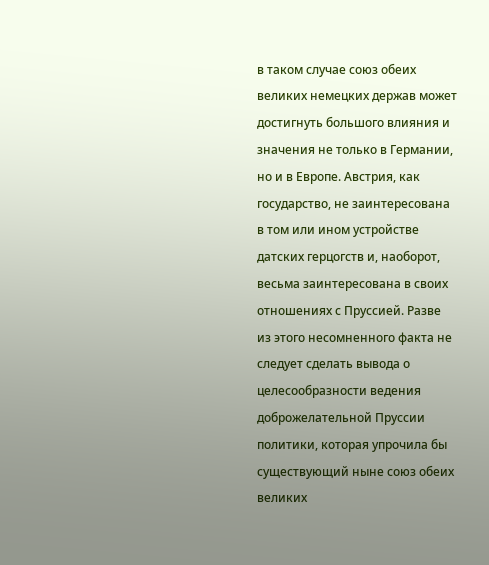в таком случае союз обеих великих немецких держав может достигнуть большого влияния и значения не только в Германии, но и в Европе. Австрия, как государство, не заинтересована в том или ином устройстве датских герцогств и, наоборот, весьма заинтересована в своих отношениях с Пруссией. Разве из этого несомненного факта не следует сделать вывода о целесообразности ведения доброжелательной Пруссии политики, которая упрочила бы существующий ныне союз обеих великих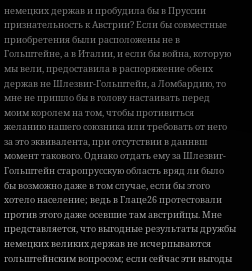немецких держав и пробудила бы в Пруссии признательность к Австрии? Если бы совместные приобретения были расположены не в Гольштейне, а в Италии, и если бы война, которую мы вели, предоставила в распоряжение обеих держав не Шлезвиг-Гольштейн, а Ломбардию, то мне не пришло бы в голову настаивать перед моим королем на том, чтобы противиться желанию нашего союзника или требовать от него за это эквивалента, при отсутствии в даннвш момент такового. Однако отдать ему за Шлезвиг-Гольштейн старопрусскую область вряд ли было бы возможно даже в том случае, если бы этого хотело население; ведь в Глаце26 протестовали против этого даже осевшие там австрийцы. Мне представляется, что выгодные результаты дружбы немецких великих держав не исчерпываются гольштейнским вопросом; если сейчас эти выгоды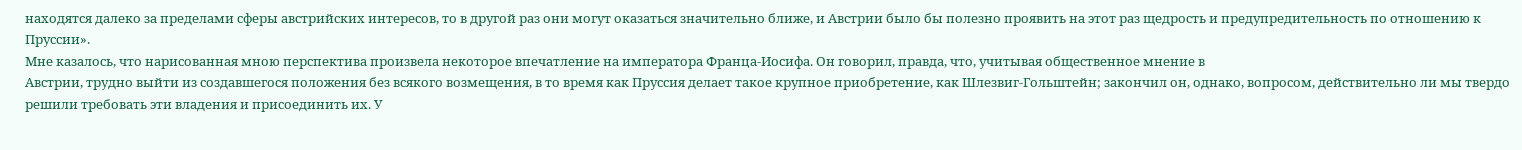находятся далеко за пределами сферы австрийских интересов, то в другой раз они могут оказаться значительно ближе, и Австрии было бы полезно проявить на этот раз щедрость и предупредительность по отношению к Пруссии».
Мне казалось, что нарисованная мною перспектива произвела некоторое впечатление на императора Франца-Иосифа. Он говорил, правда, что, учитывая общественное мнение в
Австрии, трудно выйти из создавшегося положения без всякого возмещения, в то время как Пруссия делает такое крупное приобретение, как Шлезвиг-Гольштейн; закончил он, однако, вопросом, действительно ли мы твердо решили требовать эти владения и присоединить их. У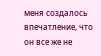меня создалось впечатление, что он все же не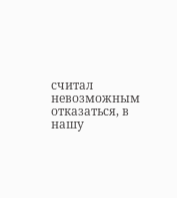считал невозможным отказаться, в нашу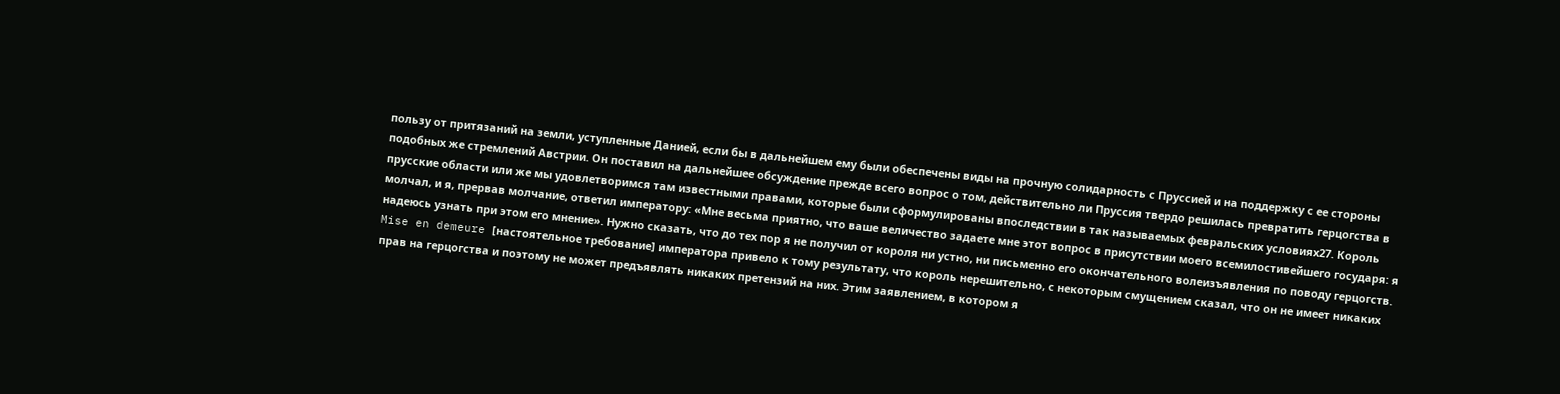пользу от притязаний на земли, уступленные Данией, если бы в дальнейшем ему были обеспечены виды на прочную солидарность с Пруссией и на поддержку с ее стороны подобных же стремлений Австрии. Он поставил на дальнейшее обсуждение прежде всего вопрос о том, действительно ли Пруссия твердо решилась превратить герцогства в прусские области или же мы удовлетворимся там известными правами, которые были сформулированы впоследствии в так называемых февральских условиях27. Король молчал, и я, прервав молчание, ответил императору: «Мне весьма приятно, что ваше величество задаете мне этот вопрос в присутствии моего всемилостивейшего государя: я надеюсь узнать при этом его мнение». Нужно сказать, что до тех пор я не получил от короля ни устно, ни письменно его окончательного волеизъявления по поводу герцогств.
Mise en demeure [настоятельное требование] императора привело к тому результату, что король нерешительно, с некоторым смущением сказал, что он не имеет никаких прав на герцогства и поэтому не может предъявлять никаких претензий на них. Этим заявлением, в котором я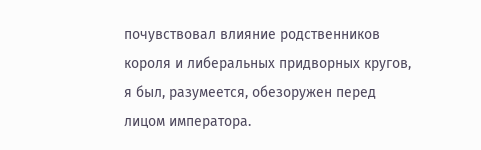почувствовал влияние родственников короля и либеральных придворных кругов, я был, разумеется, обезоружен перед лицом императора.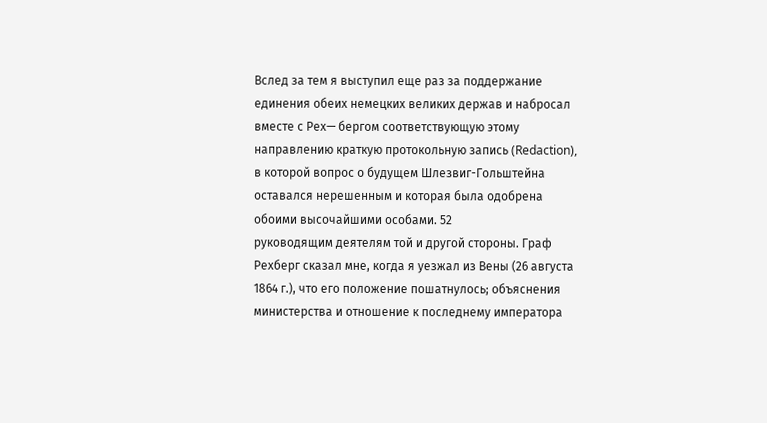Вслед за тем я выступил еще раз за поддержание единения обеих немецких великих держав и набросал вместе с Рех— бергом соответствующую этому направлению краткую протокольную запись (Redaction), в которой вопрос о будущем Шлезвиг-Гольштейна оставался нерешенным и которая была одобрена обоими высочайшими особами. 52
руководящим деятелям той и другой стороны. Граф Рехберг сказал мне, когда я уезжал из Вены (26 августа 1864 г.), что его положение пошатнулось; объяснения министерства и отношение к последнему императора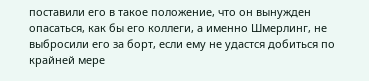поставили его в такое положение, что он вынужден опасаться, как бы его коллеги, а именно Шмерлинг, не выбросили его за борт, если ему не удастся добиться по крайней мере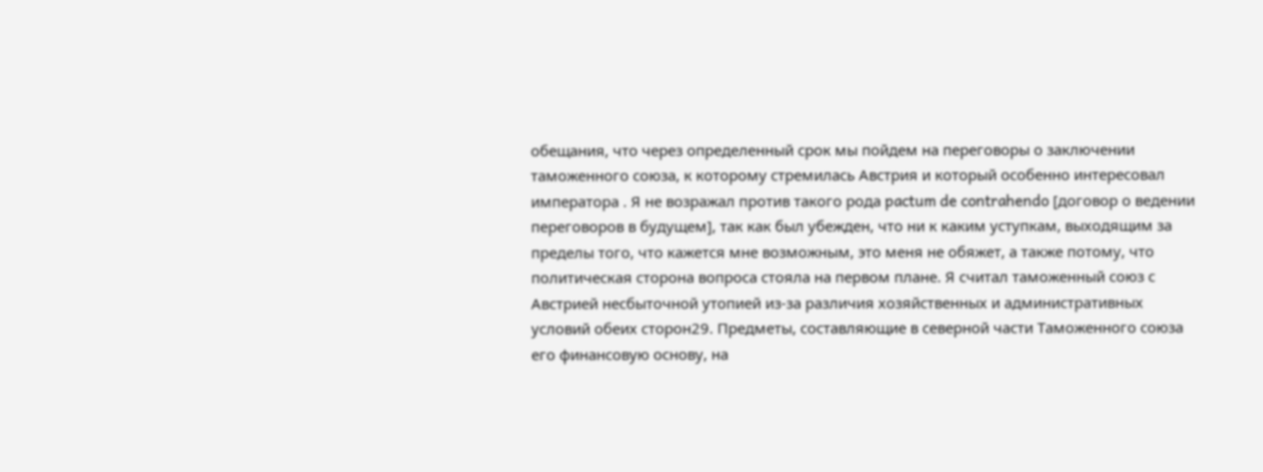обещания, что через определенный срок мы пойдем на переговоры о заключении таможенного союза, к которому стремилась Австрия и который особенно интересовал императора . Я не возражал против такого рода pactum de contrahendo [договор о ведении переговоров в будущем], так как был убежден, что ни к каким уступкам, выходящим за пределы того, что кажется мне возможным, это меня не обяжет, а также потому, что политическая сторона вопроса стояла на первом плане. Я считал таможенный союз с Австрией несбыточной утопией из-за различия хозяйственных и административных условий обеих сторон29. Предметы, составляющие в северной части Таможенного союза его финансовую основу, на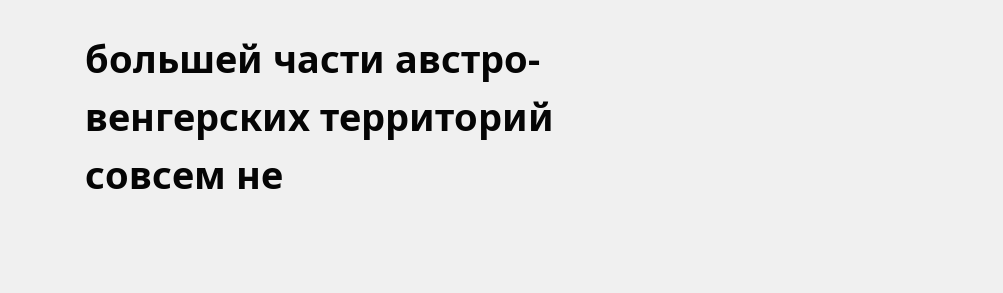большей части австро-венгерских территорий совсем не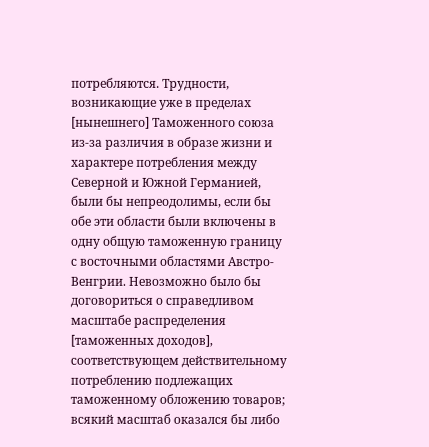потребляются. Трудности, возникающие уже в пределах [нынешнего] Таможенного союза из-за различия в образе жизни и характере потребления между Северной и Южной Германией, были бы непреодолимы, если бы обе эти области были включены в одну общую таможенную границу с восточными областями Австро-Венгрии. Невозможно было бы договориться о справедливом масштабе распределения [таможенных доходов], соответствующем действительному потреблению подлежащих таможенному обложению товаров; всякий масштаб оказался бы либо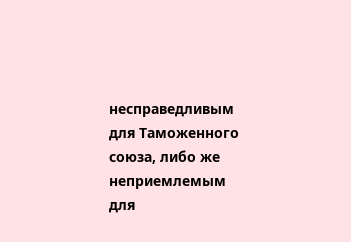несправедливым для Таможенного союза, либо же неприемлемым для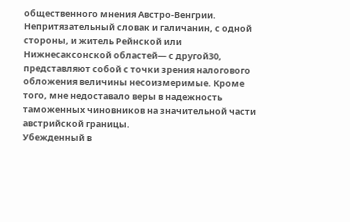общественного мнения Австро-Венгрии. Непритязательный словак и галичанин, с одной стороны, и житель Рейнской или Нижнесаксонской областей— с другой30, представляют собой с точки зрения налогового обложения величины несоизмеримые. Кроме того, мне недоставало веры в надежность таможенных чиновников на значительной части австрийской границы.
Убежденный в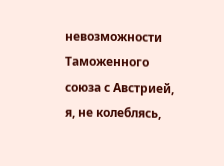невозможности Таможенного союза с Австрией, я, не колеблясь,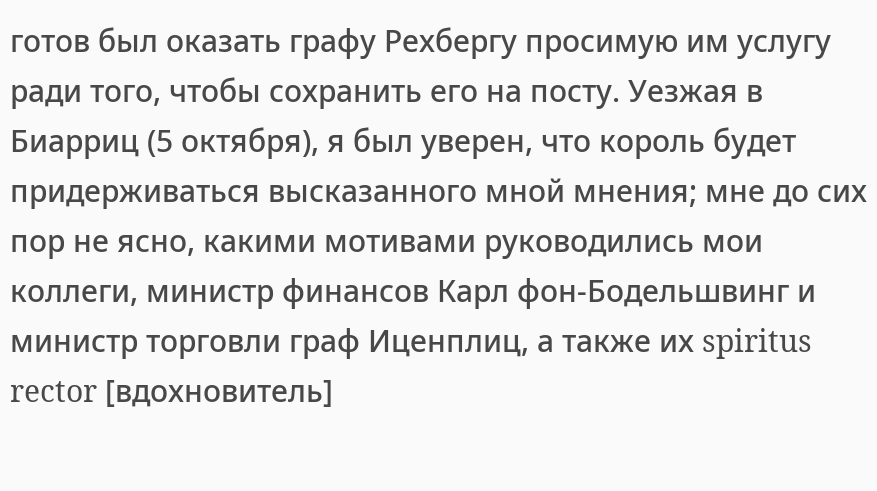готов был оказать графу Рехбергу просимую им услугу ради того, чтобы сохранить его на посту. Уезжая в Биарриц (5 октября), я был уверен, что король будет придерживаться высказанного мной мнения; мне до сих пор не ясно, какими мотивами руководились мои коллеги, министр финансов Карл фон-Бодельшвинг и министр торговли граф Иценплиц, а также их spiritus rector [вдохновитель]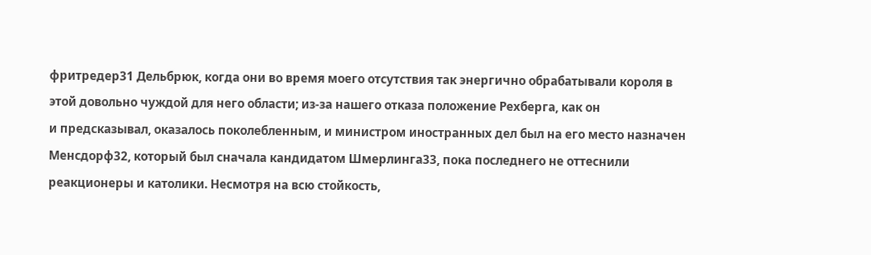фритредер31 Дельбрюк, когда они во время моего отсутствия так энергично обрабатывали короля в этой довольно чуждой для него области; из-за нашего отказа положение Рехберга, как он
и предсказывал, оказалось поколебленным, и министром иностранных дел был на его место назначен Менсдорф32, который был сначала кандидатом Шмерлинга33, пока последнего не оттеснили реакционеры и католики. Несмотря на всю стойкость,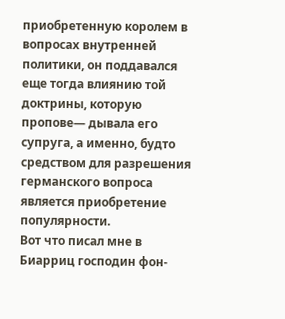приобретенную королем в вопросах внутренней политики, он поддавался еще тогда влиянию той доктрины, которую пропове— дывала его супруга, а именно, будто средством для разрешения германского вопроса является приобретение популярности.
Вот что писал мне в Биарриц господин фон-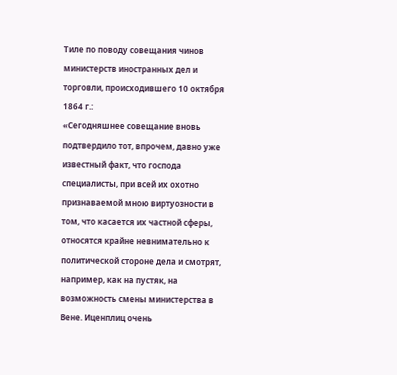Тиле по поводу совещания чинов министерств иностранных дел и торговли, происходившего 10 октября 1864 г.:
«Сегодняшнее совещание вновь подтвердило тот, впрочем, давно уже известный факт, что господа специалисты, при всей их охотно признаваемой мною виртуозности в том, что касается их частной сферы, относятся крайне невнимательно к политической стороне дела и смотрят, например, как на пустяк, на возможность смены министерства в Вене. Иценплиц очень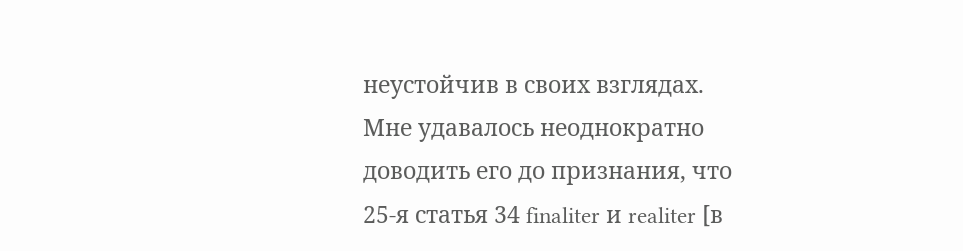неустойчив в своих взглядах. Мне удавалось неоднократно доводить его до признания, что 25-я статья 34 finaliter и realiter [в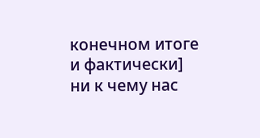конечном итоге и фактически] ни к чему нас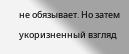не обязывает. Но затем укоризненный взгляд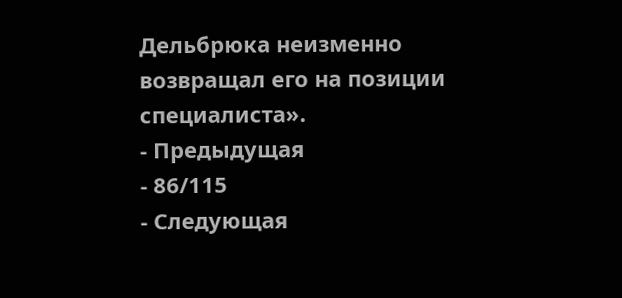Дельбрюка неизменно возвращал его на позиции специалиста».
- Предыдущая
- 86/115
- Следующая